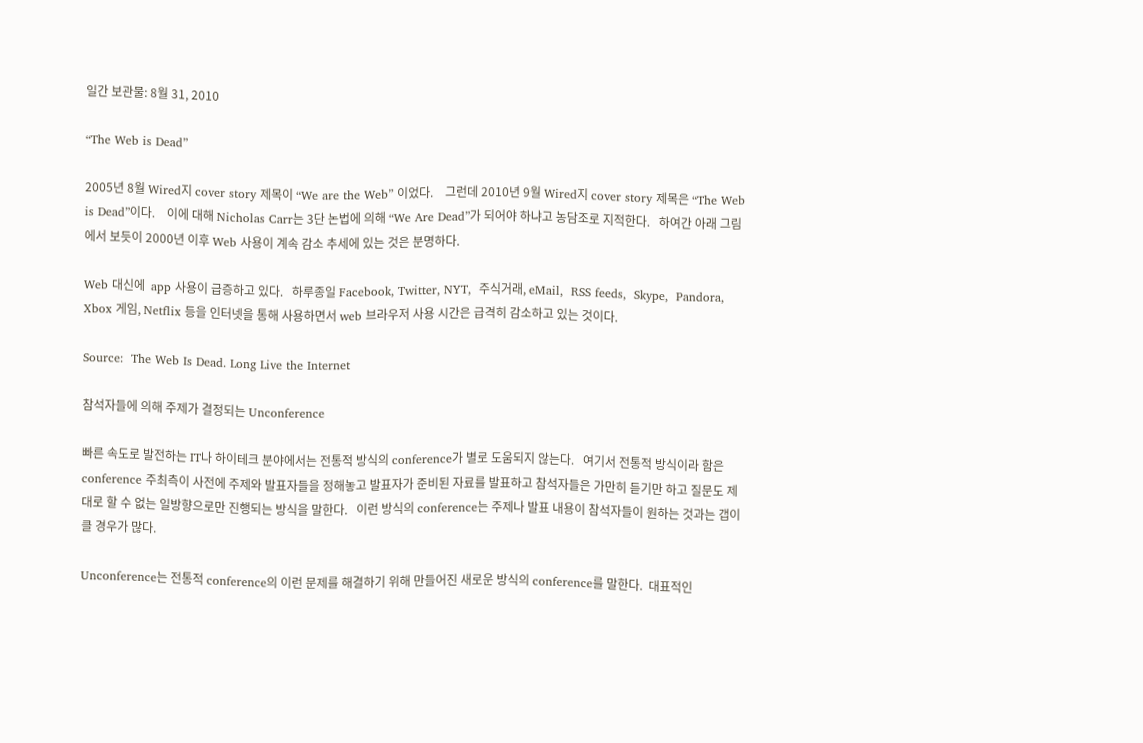일간 보관물: 8월 31, 2010

“The Web is Dead”

2005년 8월 Wired지 cover story 제목이 “We are the Web” 이었다.    그런데 2010년 9월 Wired지 cover story 제목은 “The Web is Dead”이다.    이에 대해 Nicholas Carr는 3단 논법에 의해 “We Are Dead”가 되어야 하냐고 농담조로 지적한다.   하여간 아래 그림에서 보듯이 2000년 이후 Web 사용이 계속 감소 추세에 있는 것은 분명하다.

Web 대신에  app 사용이 급증하고 있다.   하루종일 Facebook, Twitter, NYT,  주식거래, eMail,  RSS feeds,  Skype,  Pandora, Xbox 게임, Netflix 등을 인터넷을 통해 사용하면서 web 브라우저 사용 시간은 급격히 감소하고 있는 것이다.

Source:  The Web Is Dead. Long Live the Internet

참석자들에 의해 주제가 결정되는 Unconference

빠른 속도로 발전하는 IT나 하이테크 분야에서는 전통적 방식의 conference가 별로 도움되지 않는다.   여기서 전통적 방식이라 함은 conference 주최측이 사전에 주제와 발표자들을 정해놓고 발표자가 준비된 자료를 발표하고 참석자들은 가만히 듣기만 하고 질문도 제대로 할 수 없는 일방향으로만 진행되는 방식을 말한다.   이런 방식의 conference는 주제나 발표 내용이 참석자들이 원하는 것과는 갭이 클 경우가 많다.

Unconference는 전통적 conference의 이런 문제를 해결하기 위해 만들어진 새로운 방식의 conference를 말한다.  대표적인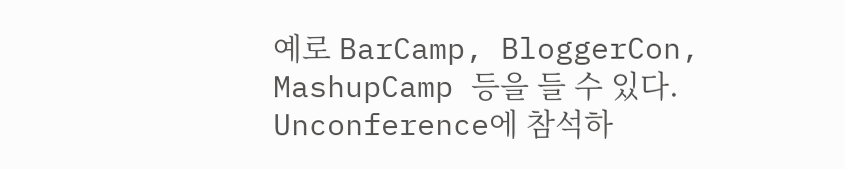예로 BarCamp, BloggerCon,  MashupCamp 등을 들 수 있다.  Unconference에 참석하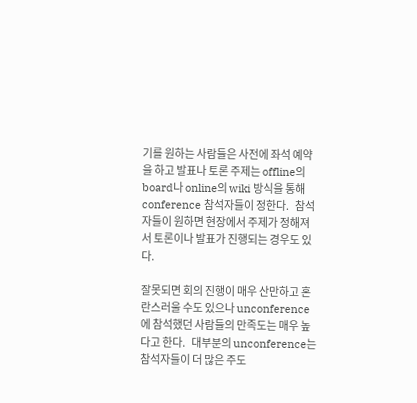기를 원하는 사람들은 사전에 좌석 예약을 하고 발표나 토론 주제는 offline의 board나 online의 wiki 방식을 통해 conference 참석자들이 정한다.   참석자들이 원하면 현장에서 주제가 정해져서 토론이나 발표가 진행되는 경우도 있다.

잘못되면 회의 진행이 매우 산만하고 혼란스러울 수도 있으나 unconference에 참석했던 사람들의 만족도는 매우 높다고 한다.   대부분의 unconference는 참석자들이 더 많은 주도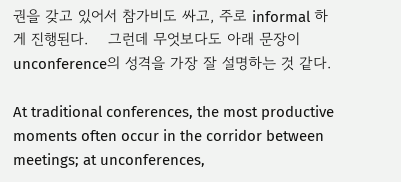권을 갖고 있어서 참가비도 싸고, 주로 informal 하게 진행된다.    그런데 무엇보다도 아래 문장이 unconference의 성격을 가장 잘 설명하는 것 같다.

At traditional conferences, the most productive moments often occur in the corridor between meetings; at unconferences,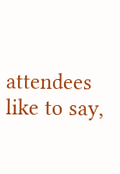attendees like to say,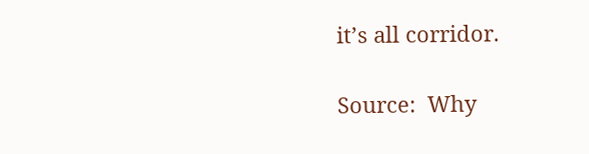it’s all corridor.

Source:  Why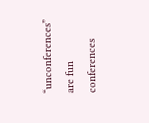“unconferences” are fun conferences